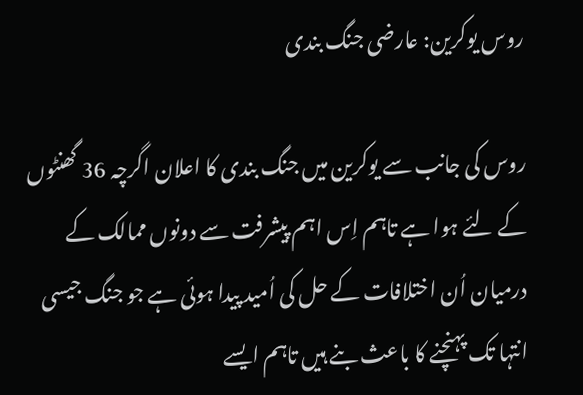روس یوکرین: عارضی جنگ بندی

روس کی جانب سے یوکرین میں جنگ بندی کا اعلان اگرچہ 36 گھنٹوں کے لئے ہوا ہے تاہم اِس اہم پیشرفت سے دونوں ممالک کے درمیان اُن اختلافات کے حل کی اُمید پیدا ہوئی ہے جو جنگ جیسی انتہا تک پہنچنے کا باعث بنے ہیں تاہم ایسے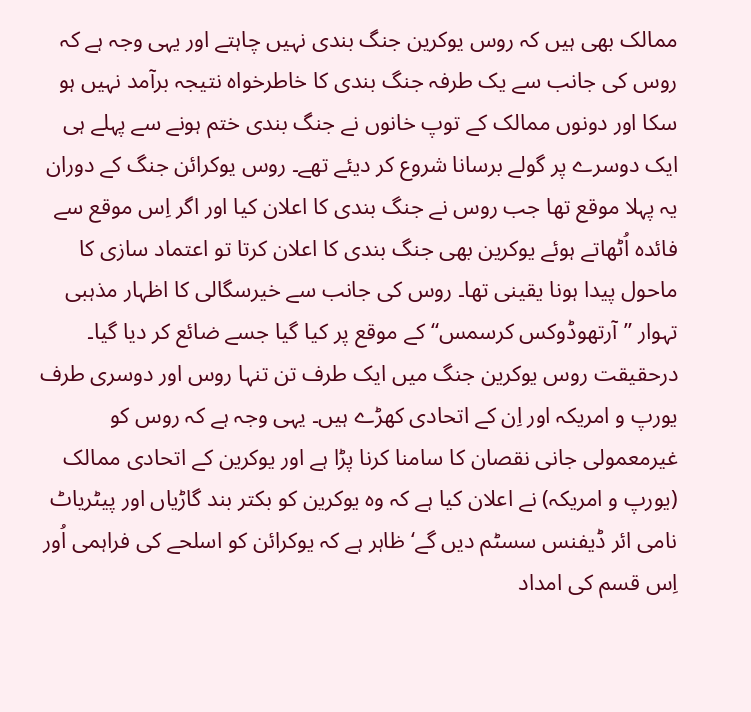ممالک بھی ہیں کہ روس یوکرین جنگ بندی نہیں چاہتے اور یہی وجہ ہے کہ روس کی جانب سے یک طرفہ جنگ بندی کا خاطرخواہ نتیجہ برآمد نہیں ہو سکا اور دونوں ممالک کے توپ خانوں نے جنگ بندی ختم ہونے سے پہلے ہی ایک دوسرے پر گولے برسانا شروع کر دیئے تھے۔ روس یوکرائن جنگ کے دوران یہ پہلا موقع تھا جب روس نے جنگ بندی کا اعلان کیا اور اگر اِس موقع سے فائدہ اُٹھاتے ہوئے یوکرین بھی جنگ بندی کا اعلان کرتا تو اعتماد سازی کا ماحول پیدا ہونا یقینی تھا۔ روس کی جانب سے خیرسگالی کا اظہار مذہبی تہوار ”آرتھوڈوکس کرسمس“ کے موقع پر کیا گیا جسے ضائع کر دیا گیا۔ درحقیقت روس یوکرین جنگ میں ایک طرف تن تنہا روس اور دوسری طرف یورپ و امریکہ اور اِن کے اتحادی کھڑے ہیں۔ یہی وجہ ہے کہ روس کو غیرمعمولی جانی نقصان کا سامنا کرنا پڑا ہے اور یوکرین کے اتحادی ممالک (یورپ و امریکہ) نے اعلان کیا ہے کہ وہ یوکرین کو بکتر بند گاڑیاں اور پیٹریاٹ نامی ائر ڈیفنس سسٹم دیں گے‘ ظاہر ہے کہ یوکرائن کو اسلحے کی فراہمی اُور اِس قسم کی امداد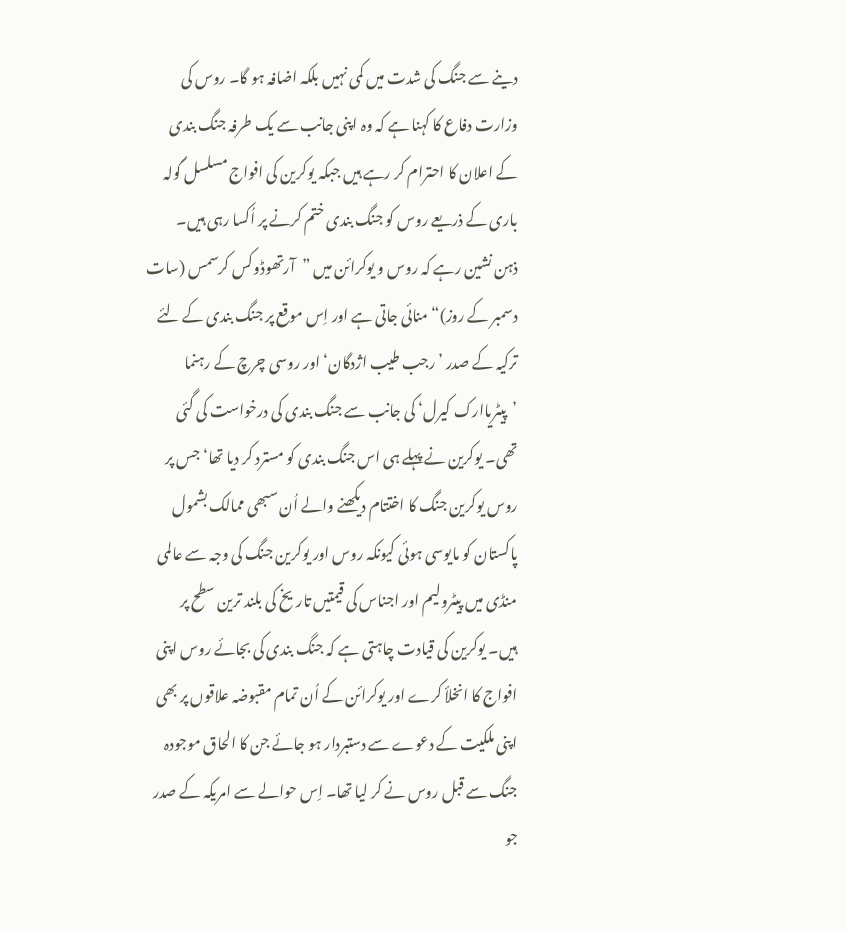دینے سے جنگ کی شدت میں کمی نہیں بلکہ اضافہ ہو گا۔ روس کی وزارت دفاع کا کہنا ہے کہ وہ اپنی جانب سے یک طرفہ جنگ بندی کے اعلان کا احترام کر رہے ہیں جبکہ یوکرین کی افواج مسلسل گولہ باری کے ذریعے روس کو جنگ بندی ختم کرنے پر اُکسا رہی ہیں۔ ذہن نشین رہے کہ روس و یوکرائن میں ”آرتھوڈوکس کرسمس (سات دسمبر کے روز)“ منائی جاتی ہے اور اِس موقع پر جنگ بندی کے لئے ترکیہ کے صدر ’رجب طیب اژدگان‘ اور روسی چرچ کے رہنما ’پیٹریاارک کیرل‘ کی جانب سے جنگ بندی کی درخواست کی گئی تھی۔ یوکرین نے پہلے ہی اس جنگ بندی کو مسترد کر دیا تھا‘ جس پر روس یوکرین جنگ کا اختتام دیکھنے والے اُن سبھی ممالک بشمول پاکستان کو مایوسی ہوئی کیونکہ روس اور یوکرین جنگ کی وجہ سے عالمی منڈی میں پیٹرولیم اور اجناس کی قیمتیں تاریخ کی بلند ترین سطح پر ہیں۔ یوکرین کی قیادت چاہتی ہے کہ جنگ بندی کی بجائے روس اپنی افواج کا انخلأ کرے اور یوکرائن کے اُن تمام مقبوضہ علاقوں پر بھی اپنی ملکیت کے دعوے سے دستبردار ہو جائے جن کا الحاق موجودہ جنگ سے قبل روس نے کر لیا تھا۔ اِس حوالے سے امریکہ کے صدر جو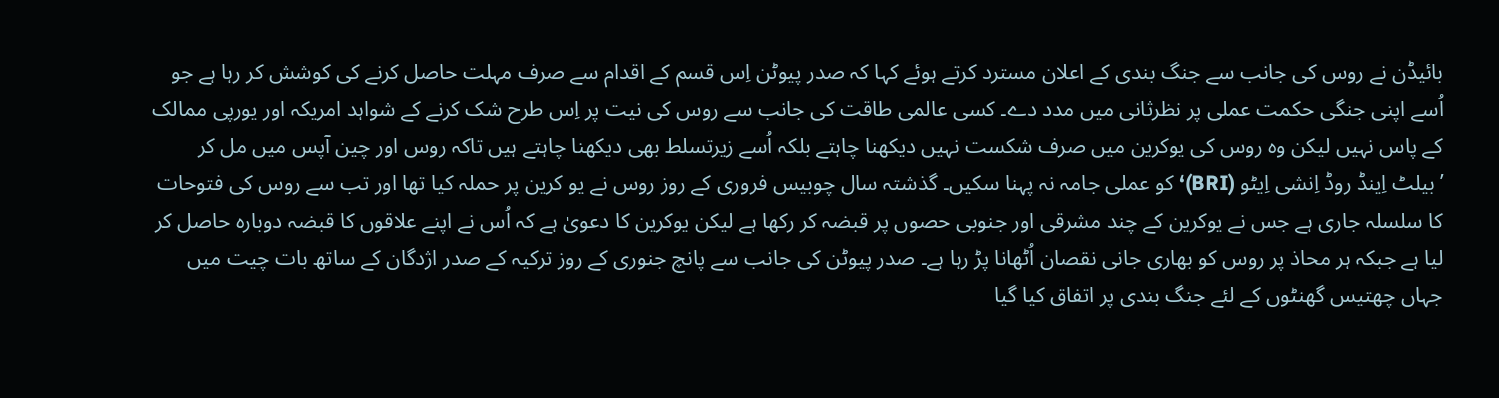بائیڈن نے روس کی جانب سے جنگ بندی کے اعلان مسترد کرتے ہوئے کہا کہ صدر پیوٹن اِس قسم کے اقدام سے صرف مہلت حاصل کرنے کی کوشش کر رہا ہے جو اُسے اپنی جنگی حکمت عملی پر نظرثانی میں مدد دے۔ کسی عالمی طاقت کی جانب سے روس کی نیت پر اِس طرح شک کرنے کے شواہد امریکہ اور یورپی ممالک کے پاس نہیں لیکن وہ روس کی یوکرین میں صرف شکست نہیں دیکھنا چاہتے بلکہ اُسے زیرتسلط بھی دیکھنا چاہتے ہیں تاکہ روس اور چین آپس میں مل کر ’بیلٹ اِینڈ روڈ اِنشی اِیٹو (BRI)‘ کو عملی جامہ نہ پہنا سکیں۔ گذشتہ سال چوبیس فروری کے روز روس نے یو کرین پر حملہ کیا تھا اور تب سے روس کی فتوحات کا سلسلہ جاری ہے جس نے یوکرین کے چند مشرقی اور جنوبی حصوں پر قبضہ کر رکھا ہے لیکن یوکرین کا دعویٰ ہے کہ اُس نے اپنے علاقوں کا قبضہ دوبارہ حاصل کر لیا ہے جبکہ ہر محاذ پر روس کو بھاری جانی نقصان اُٹھانا پڑ رہا ہے۔ صدر پیوٹن کی جانب سے پانچ جنوری کے روز ترکیہ کے صدر اژدگان کے ساتھ بات چیت میں جہاں چھتیس گھنٹوں کے لئے جنگ بندی پر اتفاق کیا گیا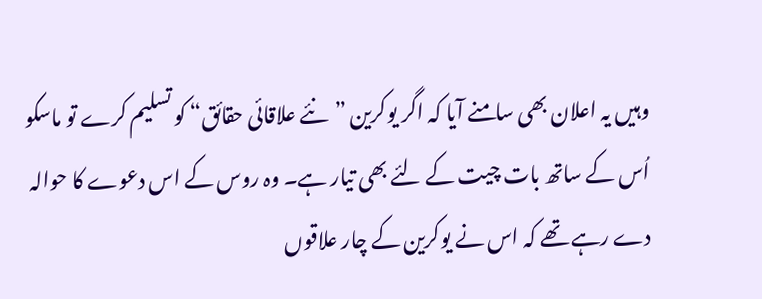وہیں یہ اعلان بھی سامنے آیا کہ اگر یوکرین ”نئے علاقائی حقائق“ کو تسلیم کرے تو ماسکو اُس کے ساتھ بات چیت کے لئے بھی تیار ہے۔ وہ روس کے اس دعوے کا حوالہ دے رہے تھے کہ اس نے یوکرین کے چار علاقوں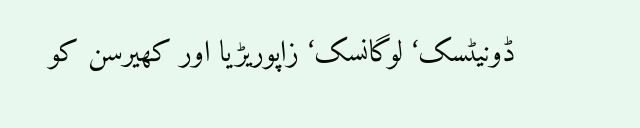ڈونیٹسک‘ لوگانسک‘ زاپوریڑیا اور کھیرسن کو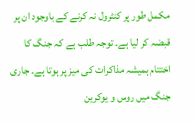مکمل طور پر کنٹرول نہ کرنے کے باوجود ان پر قبضہ کر لیا ہے۔ توجہ طلب ہے کہ جنگ کا اختتام ہمیشہ مذاکرات کی میز پر ہوتا ہے۔ جاری جنگ میں روس و یوکرین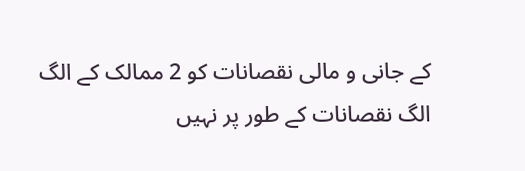کے جانی و مالی نقصانات کو 2 ممالک کے الگ الگ نقصانات کے طور پر نہیں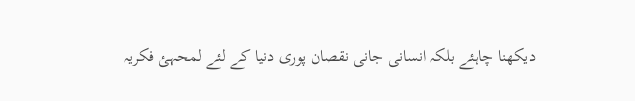دیکھنا چاہئے بلکہ انسانی جانی نقصان پوری دنیا کے لئے لمحہئ فکریہ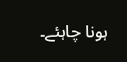ہونا چاہئے۔